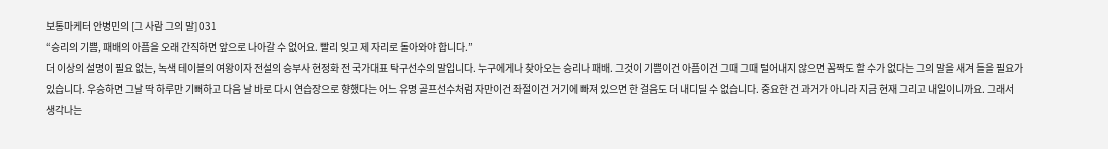보통마케터 안병민의 [그 사람 그의 말] 031
“승리의 기쁨, 패배의 아픔을 오래 간직하면 앞으로 나아갈 수 없어요. 빨리 잊고 제 자리로 돌아와야 합니다.”
더 이상의 설명이 필요 없는, 녹색 테이블의 여왕이자 전설의 승부사 현정화 전 국가대표 탁구선수의 말입니다. 누구에게나 찾아오는 승리나 패배. 그것이 기쁨이건 아픔이건 그때 그때 털어내지 않으면 꼼짝도 할 수가 없다는 그의 말을 새겨 들을 필요가 있습니다. 우승하면 그날 딱 하루만 기뻐하고 다음 날 바로 다시 연습장으로 향했다는 어느 유명 골프선수처럼 자만이건 좌절이건 거기에 빠져 있으면 한 걸음도 더 내디딜 수 없습니다. 중요한 건 과거가 아니라 지금 현재 그리고 내일이니까요. 그래서 생각나는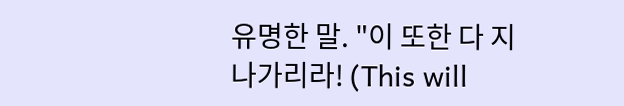유명한 말. "이 또한 다 지나가리라! (This will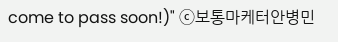come to pass soon!)" ⓒ보통마케터안병민